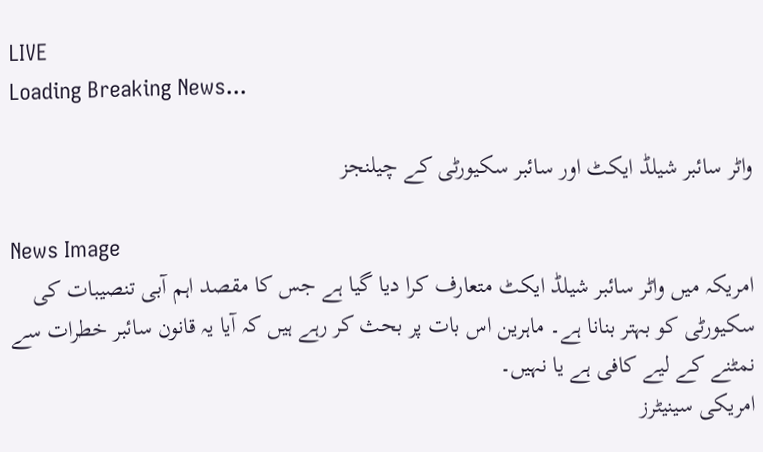LIVE
Loading Breaking News...

واٹر سائبر شیلڈ ایکٹ اور سائبر سکیورٹی کے چیلنجز

News Image
امریکہ میں واٹر سائبر شیلڈ ایکٹ متعارف کرا دیا گیا ہے جس کا مقصد اہم آبی تنصیبات کی سکیورٹی کو بہتر بنانا ہے۔ ماہرین اس بات پر بحث کر رہے ہیں کہ آیا یہ قانون سائبر خطرات سے نمٹنے کے لیے کافی ہے یا نہیں۔
امریکی سینیٹرز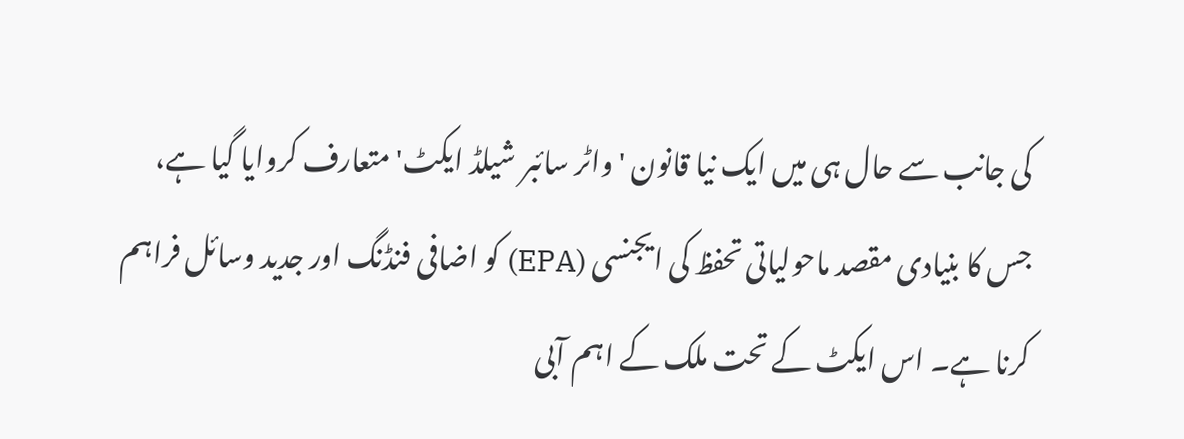کی جانب سے حال ہی میں ایک نیا قانون 'واٹر سائبر شیلڈ ایکٹ' متعارف کروایا گیا ہے، جس کا بنیادی مقصد ماحولیاتی تحفظ کی ایجنسی (EPA) کو اضافی فنڈنگ اور جدید وسائل فراہم کرنا ہے۔ اس ایکٹ کے تحت ملک کے اہم آبی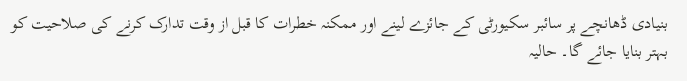بنیادی ڈھانچے پر سائبر سکیورٹی کے جائزے لینے اور ممکنہ خطرات کا قبل از وقت تدارک کرنے کی صلاحیت کو بہتر بنایا جائے گا۔ حالیہ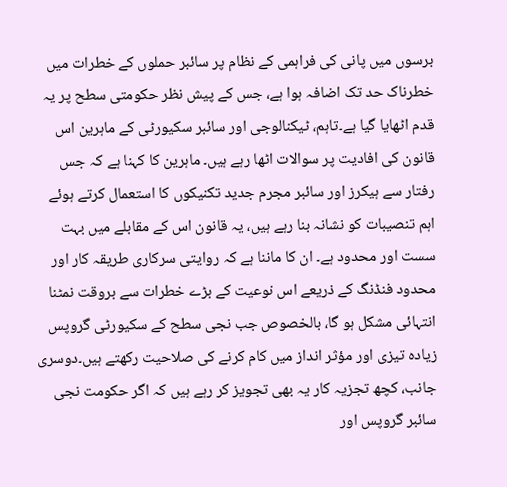برسوں میں پانی کی فراہمی کے نظام پر سائبر حملوں کے خطرات میں خطرناک حد تک اضافہ ہوا ہے، جس کے پیش نظر حکومتی سطح پر یہ قدم اٹھایا گیا ہے۔تاہم، ٹیکنالوجی اور سائبر سکیورٹی کے ماہرین اس قانون کی افادیت پر سوالات اٹھا رہے ہیں۔ ماہرین کا کہنا ہے کہ جس رفتار سے ہیکرز اور سائبر مجرم جدید تکنیکوں کا استعمال کرتے ہوئے اہم تنصیبات کو نشانہ بنا رہے ہیں، یہ قانون اس کے مقابلے میں بہت سست اور محدود ہے۔ ان کا ماننا ہے کہ روایتی سرکاری طریقہ کار اور محدود فنڈنگ کے ذریعے اس نوعیت کے بڑے خطرات سے بروقت نمٹنا انتہائی مشکل ہو گا، بالخصوص جب نجی سطح کے سکیورٹی گروپس زیادہ تیزی اور مؤثر انداز میں کام کرنے کی صلاحیت رکھتے ہیں۔دوسری جانب، کچھ تجزیہ کار یہ بھی تجویز کر رہے ہیں کہ اگر حکومت نجی سائبر گروپس اور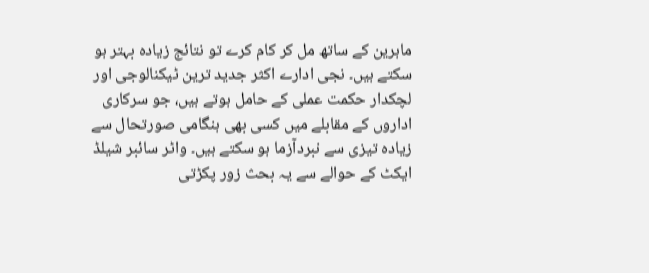ماہرین کے ساتھ مل کر کام کرے تو نتائج زیادہ بہتر ہو سکتے ہیں۔ نجی ادارے اکثر جدید ترین ٹیکنالوجی اور لچکدار حکمت عملی کے حامل ہوتے ہیں، جو سرکاری اداروں کے مقابلے میں کسی بھی ہنگامی صورتحال سے زیادہ تیزی سے نبردآزما ہو سکتے ہیں۔ واٹر سائبر شیلڈ ایکٹ کے حوالے سے یہ بحث زور پکڑتی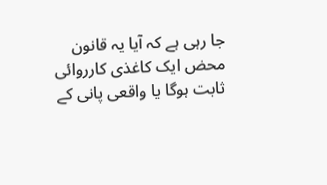جا رہی ہے کہ آیا یہ قانون محض ایک کاغذی کارروائی ثابت ہوگا یا واقعی پانی کے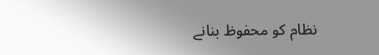نظام کو محفوظ بنانے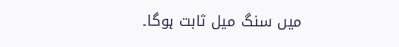میں سنگ میل ثابت ہوگا۔